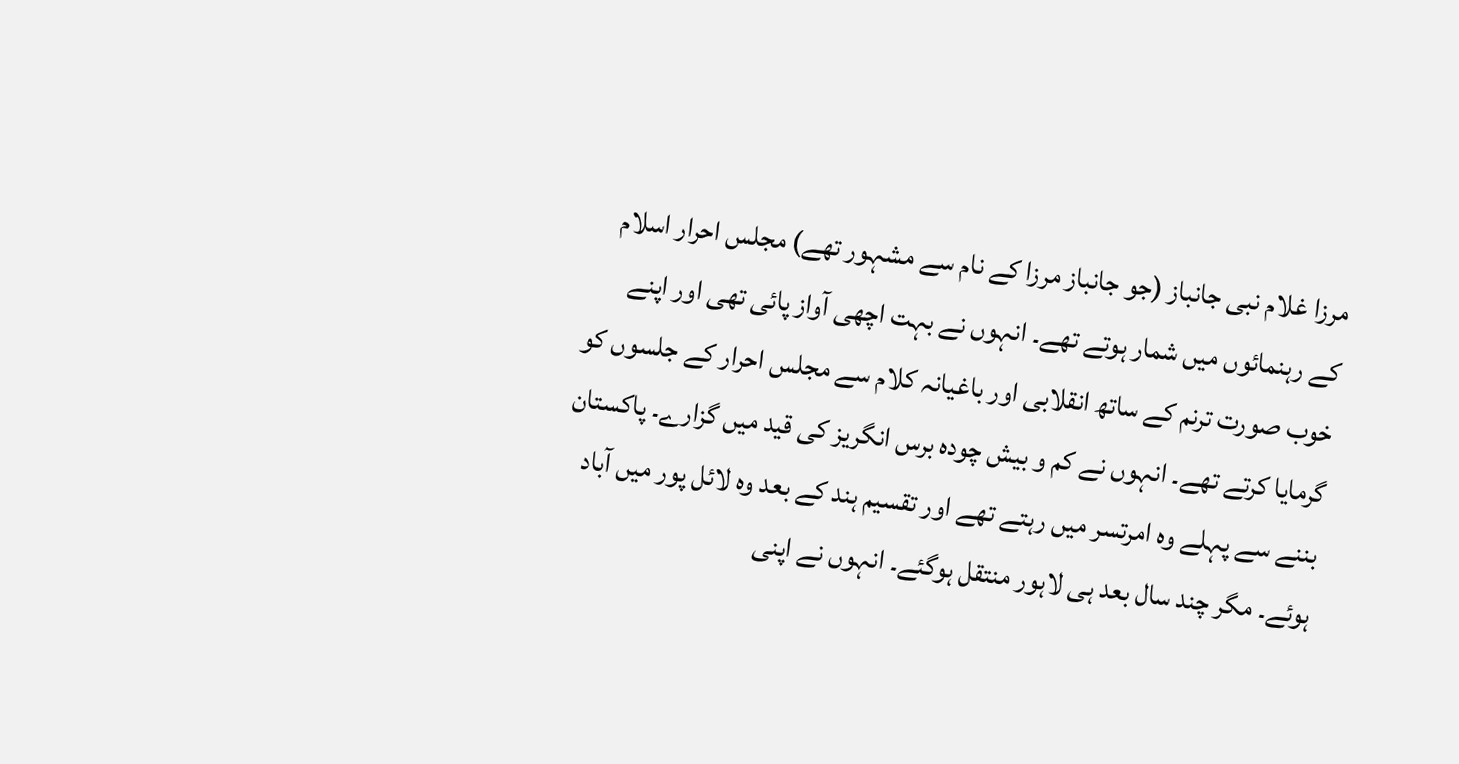مرزا غلام نبی جانباز (جو جانباز مرزا کے نام سے مشہور تھے) مجلس احرار اسلام کے رہنمائوں میں شمار ہوتے تھے۔ انہوں نے بہت اچھی آواز پائی تھی اور اپنے خوب صورت ترنم کے ساتھ انقلابی اور باغیانہ کلام سے مجلس احرار کے جلسوں کو گرمایا کرتے تھے۔ انہوں نے کم و بیش چودہ برس انگریز کی قید میں گزارے۔ پاکستان بننے سے پہلے وہ امرتسر میں رہتے تھے اور تقسیم ہند کے بعد وہ لائل پور میں آباد ہوئے۔ مگر چند سال بعد ہی لاہور منتقل ہوگئے۔ انہوں نے اپنی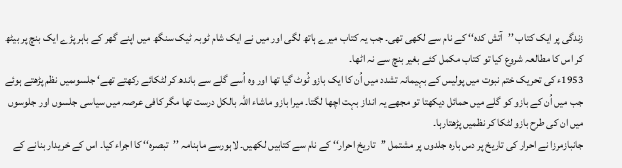زندگی پر ایک کتاب ’’آتش کدہ‘‘ کے نام سے لکھی تھی۔ جب یہ کتاب میرے ہاتھ لگی اور میں نے ایک شام ٹوبہ ٹیک سنگھ میں اپنے گھر کے باہر پڑے ایک بنچ پر بیٹھ کر اس کا مطالعہ شروع کیا تو کتاب مکمل کئے بغیر بنچ سے نہ اٹھا۔
1953ء کی تحریک ختم نبوت میں پولیس کے بہیمانہ تشدد میں اُن کا ایک بازو ٹُوٹ گیا تھا اور وہ اُسے گلے سے باندھ کر لٹکائے رکھتے تھے‘ جلسوںمیں نظم پڑھتے ہوئے جب میں اُن کے بازو کو گلے میں حمائل دیکھتا تو مجھے یہ انداز بہت اچھا لگتا۔ میرا بازو ماشاء اللہ بالکل درست تھا مگر کافی عرصہ میں سیاسی جلسوں اور جلوسوں میں ان کی طرح بازو لٹکا کر نظمیں پڑھتارہا۔
جانبازمرزا نے احرار کی تاریخ پر دس بارہ جلدوں پر مشتمل ’’تاریخ احرار‘‘ کے نام سے کتابیں لکھیں۔ لاہورسے ماہنامہ ’’تبصرہ‘‘ کا اجراء کیا۔ اس کے خریدار بنانے کے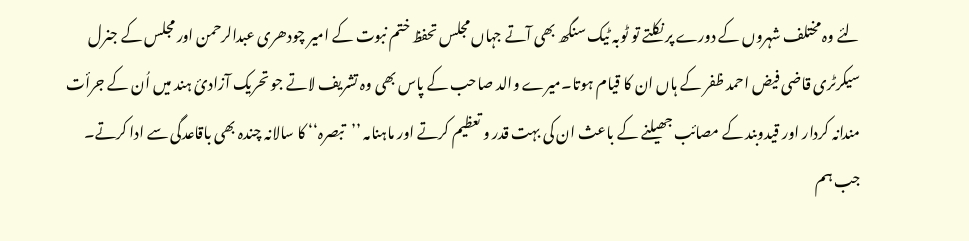لئے وہ مختلف شہروں کے دورے پر نکلتے تو ٹوبہ ٹیک سنگھ بھی آتے جہاں مجلس تحفظ ختم نبوت کے امیر چودھری عبدالرحمن اور مجلس کے جنرل سیکرٹری قاضی فیض احمد ظفر کے ہاں ان کا قیام ہوتا۔میرے والد صاحب کے پاس بھی وہ تشریف لاتے جو تحریک آزادیٔ ہند میں اُن کے جرأت مندانہ کردار اور قیدوبند کے مصائب جھیلنے کے باعث ان کی بہت قدر و تعظیم کرتے اور ماہنامہ ’’تبصرہ‘‘ کا سالانہ چندہ بھی باقاعدگی سے ادا کرتے۔
جب ہم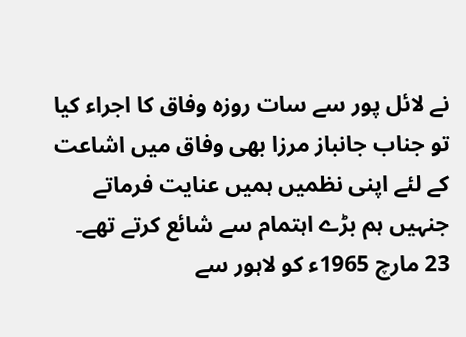نے لائل پور سے سات روزہ وفاق کا اجراء کیا تو جناب جانباز مرزا بھی وفاق میں اشاعت کے لئے اپنی نظمیں ہمیں عنایت فرماتے جنہیں ہم بڑے اہتمام سے شائع کرتے تھے۔ 23 مارچ 1965ء کو لاہور سے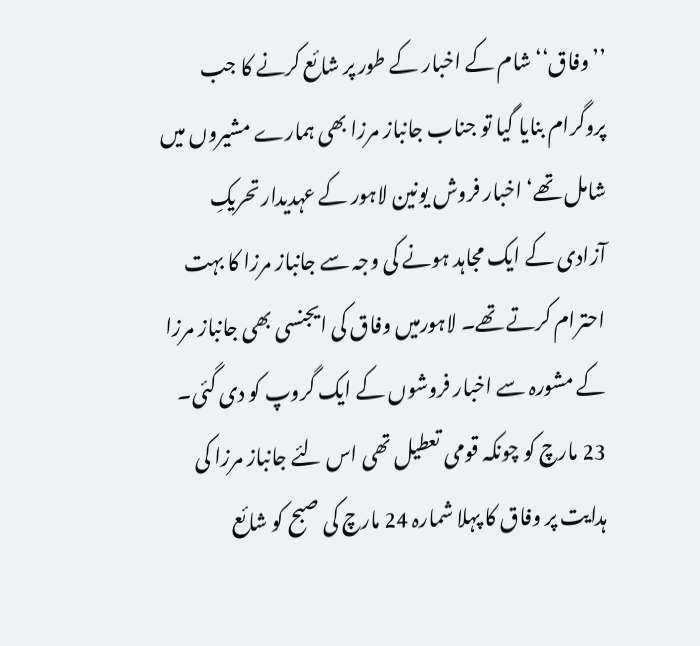’’وفاق‘‘ شام کے اخبار کے طور پر شائع کرنے کا جب پروگرام بنایا گیا تو جناب جانباز مرزا بھی ہمارے مشیروں میں شامل تھے‘ اخبار فروش یونین لاہور کے عہدیدار تحریکِ آزادی کے ایک مجاہد ہونے کی وجہ سے جانباز مرزا کا بہت احترام کرتے تھے۔ لاہورمیں وفاق کی ایجنسی بھی جانباز مرزا کے مشورہ سے اخبار فروشوں کے ایک گروپ کو دی گئی۔
23 مارچ کو چونکہ قومی تعطیل تھی اس لئے جانباز مرزا کی ہدایت پر وفاق کا پہلا شمارہ 24 مارچ کی صبح کو شائع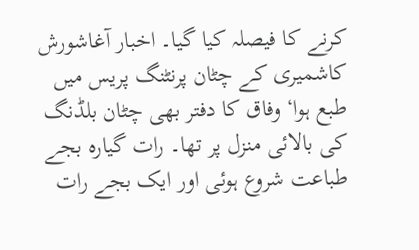کرنے کا فیصلہ کیا گیا۔ اخبار آغاشورش کاشمیری کے چٹان پرنٹنگ پریس میں طبع ہوا‘ وفاق کا دفتر بھی چٹان بلڈنگ کی بالائی منزل پر تھا۔ رات گیارہ بجے طباعت شروع ہوئی اور ایک بجے رات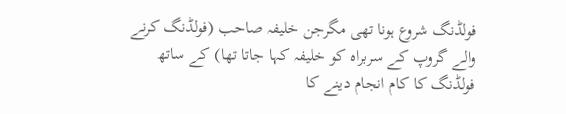فولڈنگ شروع ہونا تھی مگرجن خلیفہ صاحب (فولڈنگ کرنے والے گروپ کے سربراہ کو خلیفہ کہا جاتا تھا) کے ساتھ فولڈنگ کا کام انجام دینے کا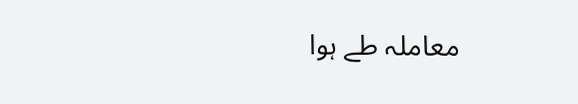معاملہ طے ہوا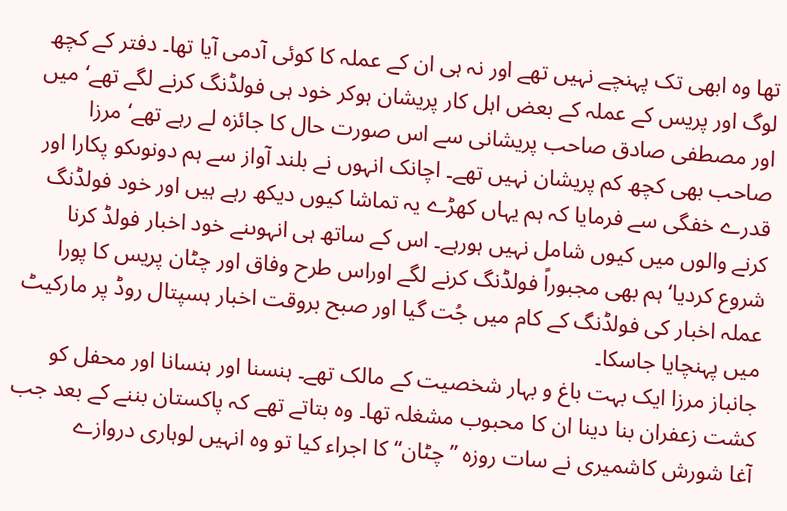تھا وہ ابھی تک پہنچے نہیں تھے اور نہ ہی ان کے عملہ کا کوئی آدمی آیا تھا۔ دفتر کے کچھ لوگ اور پریس کے عملہ کے بعض اہل کار پریشان ہوکر خود ہی فولڈنگ کرنے لگے تھے‘ میں اور مصطفی صادق صاحب پریشانی سے اس صورت حال کا جائزہ لے رہے تھے‘ مرزا صاحب بھی کچھ کم پریشان نہیں تھے۔ اچانک انہوں نے بلند آواز سے ہم دونوںکو پکارا اور قدرے خفگی سے فرمایا کہ ہم یہاں کھڑے یہ تماشا کیوں دیکھ رہے ہیں اور خود فولڈنگ کرنے والوں میں کیوں شامل نہیں ہورہے۔ اس کے ساتھ ہی انہوںنے خود اخبار فولڈ کرنا شروع کردیا‘ ہم بھی مجبوراً فولڈنگ کرنے لگے اوراس طرح وفاق اور چٹان پریس کا پورا عملہ اخبار کی فولڈنگ کے کام میں جُت گیا اور صبح بروقت اخبار ہسپتال روڈ پر مارکیٹ میں پہنچایا جاسکا۔
جانباز مرزا ایک بہت باغ و بہار شخصیت کے مالک تھے۔ ہنسنا اور ہنسانا اور محفل کو کشت زعفران بنا دینا ان کا محبوب مشغلہ تھا۔ وہ بتاتے تھے کہ پاکستان بننے کے بعد جب آغا شورش کاشمیری نے سات روزہ ’’چٹان‘‘ کا اجراء کیا تو وہ انہیں لوہاری دروازے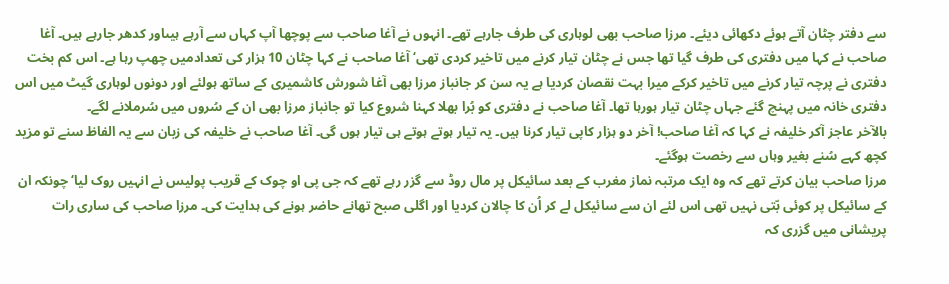سے دفتر چٹان آتے ہوئے دکھائی دیئے۔ مرزا صاحب بھی لوہاری کی طرف جارہے تھے۔ انہوں نے آغا صاحب سے پوچھا آپ کہاں سے آرہے ہیںاور کدھر جارہے ہیں۔ آغا صاحب نے کہا میں دفتری کی طرف گیا تھا جس نے چٹان تیار کرنے میں تاخیر کردی تھی‘ آغا صاحب نے کہا چٹان 10 ہزار کی تعدادمیں چھپ رہا ہے۔ اس کم بخت دفتری نے پرچہ تیار کرنے میں تاخیر کرکے میرا بہت نقصان کردیا ہے یہ سن کر جانباز مرزا بھی آغا شورش کاشمیری کے ساتھ ہولئے اور دونوں لوہاری گیٹ میں اس دفتری خانہ میں پہنچ گئے جہاں چٹان تیار ہورہا تھا۔ آغا صاحب نے دفتری کو بُرا بھلا کہنا شروع کیا تو جانباز مرزا بھی ان کے سُروں میں سُرملانے لگے۔
بالآخر عاجز آکر خلیفہ نے کہا کہ آغا صاحب! آخر دو ہزار کاپی تیار کرنا ہیں۔ یہ تیار ہوتے ہوتے ہی تیار ہوں گی۔ آغا صاحب نے خلیفہ کی زبان سے یہ الفاظ سنے تو مزید کچھ کہے سُنے بغیر وہاں سے رخصت ہوگئے۔
مرزا صاحب بیان کرتے تھے کہ وہ ایک مرتبہ نماز مغرب کے بعد سائیکل پر مال روڈ سے گزر رہے تھے کہ جی پی او چوک کے قریب پولیس نے انہیں روک لیا‘ چونکہ ان کے سائیکل پر کوئی بّتی نہیں تھی اس لئے ان سے سائیکل لے کر اُن کا چالان کردیا اور اگلی صبح تھانے حاضر ہونے کی ہدایت کی۔ مرزا صاحب کی ساری رات پریشانی میں گزری کہ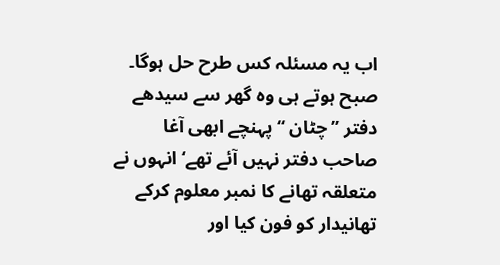اب یہ مسئلہ کس طرح حل ہوگا۔ صبح ہوتے ہی وہ گھر سے سیدھے دفتر ’’چٹان ‘‘پہنچے ابھی آغا صاحب دفتر نہیں آئے تھے‘ انہوں نے متعلقہ تھانے کا نمبر معلوم کرکے تھانیدار کو فون کیا اور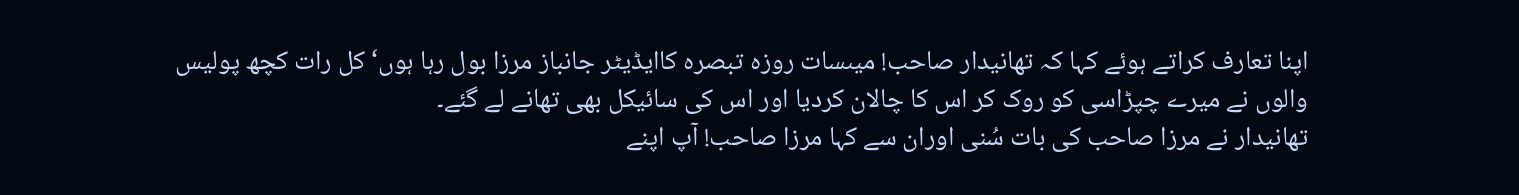اپنا تعارف کراتے ہوئے کہا کہ تھانیدار صاحب! میںسات روزہ تبصرہ کاایڈیٹر جانباز مرزا بول رہا ہوں‘ کل رات کچھ پولیس والوں نے میرے چپڑاسی کو روک کر اس کا چالان کردیا اور اس کی سائیکل بھی تھانے لے گئے۔
تھانیدار نے مرزا صاحب کی بات سُنی اوران سے کہا مرزا صاحب! آپ اپنے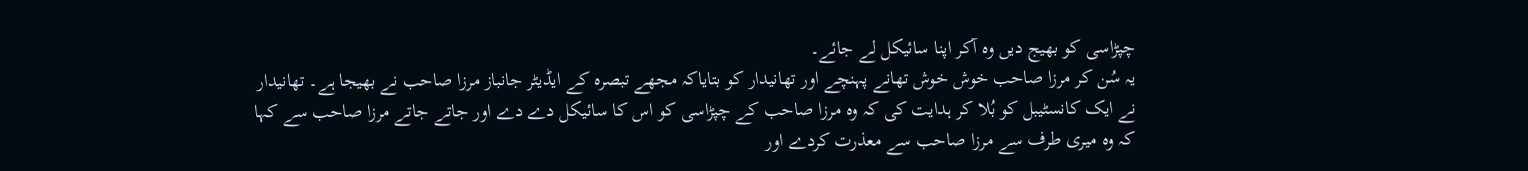چپڑاسی کو بھیج دیں وہ آکر اپنا سائیکل لے جائے۔
یہ سُن کر مرزا صاحب خوش خوش تھانے پہنچے اور تھانیدار کو بتایاکہ مجھے تبصرہ کے ایڈیٹر جانباز مرزا صاحب نے بھیجا ہے۔ تھانیدار نے ایک کانسٹیبل کو بُلا کر ہدایت کی کہ وہ مرزا صاحب کے چپڑاسی کو اس کا سائیکل دے دے اور جاتے جاتے مرزا صاحب سے کہا کہ وہ میری طرف سے مرزا صاحب سے معذرت کردے اور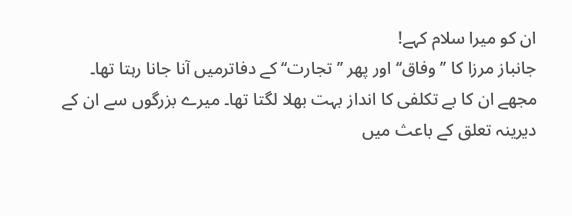ان کو میرا سلام کہے!
جانباز مرزا کا ’’ وفاق‘‘ اور پھر ’’ تجارت‘‘ کے دفاترمیں آنا جانا رہتا تھا۔ مجھے ان کا بے تکلفی کا انداز بہت بھلا لگتا تھا۔ میرے بزرگوں سے ان کے دیرینہ تعلق کے باعث میں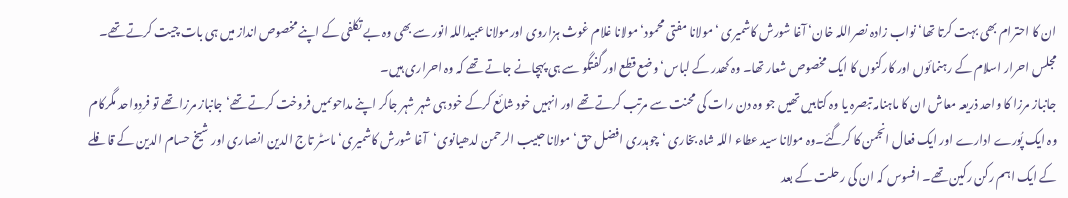ان کا احترام بھی بہت کرتا تھا‘ نواب زادہ نصراللہ خان‘ آغا شورش کاشمیری ‘ مولانا مفتی محمود‘ مولانا غلام غوث ہزاروی اورمولانا عبیداللہ انور سے بھی وہ بے تکلفی کے اپنے مخصوص انداز میں ہی بات چیت کرتے تھے۔ مجلس احرار اسلام کے رہنمائوں اور کارکنوں کا ایک مخصوص شعار تھا۔ وہ کھدر کے لباس‘ وضع قطع اور گفتگو سے ہی پہچانے جاتے تھے کہ وہ احراری ہیں۔
جانباز مرزا کا واحد ذریعہ معاش ان کا ماہنامہ تبصرہ یا وہ کتابیں تھیں جو وہ دن رات کی محنت سے مرتب کرتے تھے اور انہیں خود شائع کرکے خود ہی شہر شہر جاکر اپنے مداحوںمیں فروخت کرتے تھے‘جانباز مرزا تھے تو فردِواحد مگرکام وہ ایک پُورے ادارے اور ایک فعال انجمن کا کرگئے۔وہ مولانا سید عطاء اللہ شاہ بخاری ‘چوہدری افضل حق‘مولانا حبیب الرحمن لدھیانوی‘آغا شورش کاشمیری‘ ماسٹر تاج الدین انصاری اور شیخ حسام الدین کے قافلے کے ایک اہم رکن رکین تھے۔ افسوس کہ ان کی رحلت کے بعد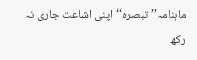ماہنامہ’’ تبصرہ‘‘ اپنی اشاعت جاری نہ رکھ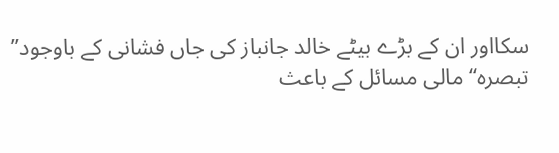سکااور ان کے بڑے بیٹے خالد جانباز کی جاں فشانی کے باوجود’’ تبصرہ‘‘ مالی مسائل کے باعث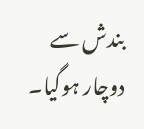بندش سے دوچار ہوگیا۔